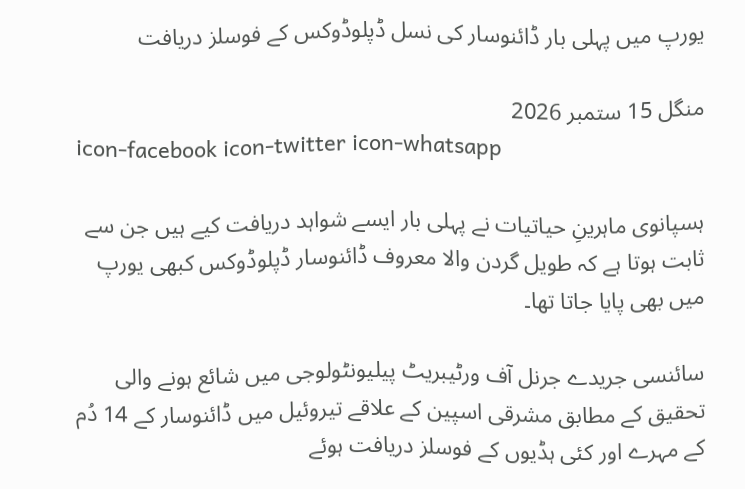یورپ میں پہلی بار ڈائنوسار کی نسل ڈپلوڈوکس کے فوسلز دریافت

منگل 15 ستمبر 2026
icon-facebook icon-twitter icon-whatsapp

ہسپانوی ماہرینِ حیاتیات نے پہلی بار ایسے شواہد دریافت کیے ہیں جن سے ثابت ہوتا ہے کہ طویل گردن والا معروف ڈائنوسار ڈپلوڈوکس کبھی یورپ میں بھی پایا جاتا تھا۔

سائنسی جریدے جرنل آف ورٹیبریٹ پیلیونٹولوجی میں شائع ہونے والی تحقیق کے مطابق مشرقی اسپین کے علاقے تیروئیل میں ڈائنوسار کے 14 دُم کے مہرے اور کئی ہڈیوں کے فوسلز دریافت ہوئے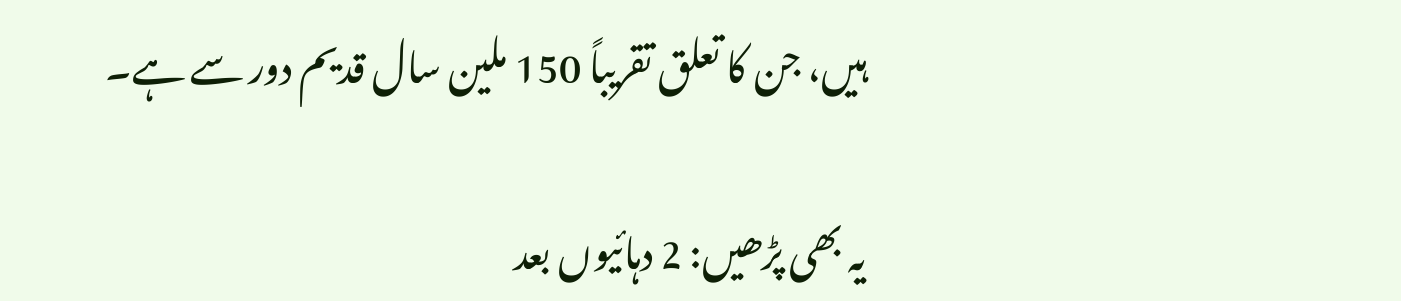ہیں، جن کا تعلق تقریباً 150 ملین سال قدیم دور سے ہے۔

یہ بھی پڑھیں: 2 دہائیوں بعد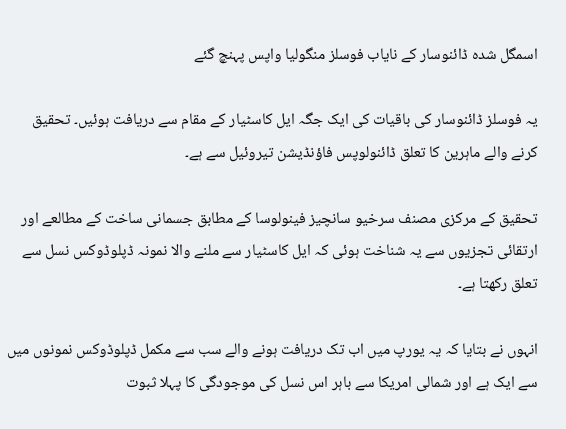اسمگل شدہ ڈائنوسار کے نایاب فوسلز منگولیا واپس پہنچ گئے

یہ فوسلز ڈائنوسار کی باقیات کی ایک جگہ ایل کاسٹیار کے مقام سے دریافت ہوئیں۔ تحقیق کرنے والے ماہرین کا تعلق ڈائنولوپس فاؤنڈیشن تیروئیل سے ہے۔

تحقیق کے مرکزی مصنف سرخیو سانچیز فینولوسا کے مطابق جسمانی ساخت کے مطالعے اور ارتقائی تجزیوں سے یہ شناخت ہوئی کہ ایل کاسٹیار سے ملنے والا نمونہ ڈپلوڈوکس نسل سے تعلق رکھتا ہے۔

انہوں نے بتایا کہ یہ یورپ میں اب تک دریافت ہونے والے سب سے مکمل ڈپلوڈوکس نمونوں میں سے ایک ہے اور شمالی امریکا سے باہر اس نسل کی موجودگی کا پہلا ثبوت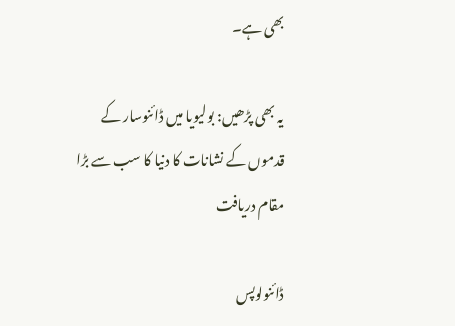بھی ہے۔

یہ بھی پڑھیں: بولیویا میں ڈائنوسار کے قدموں کے نشانات کا دنیا کا سب سے بڑا مقام دریافت

ڈائنولوپس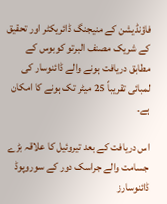فاؤنڈیشن کے منیجنگ ڈائریکٹر اور تحقیق کے شریک مصنف البرتو کوبوس کے مطابق دریافت ہونے والے ڈائنوسار کی لمبائی تقریباً 25 میٹر تک ہونے کا امکان ہے۔

اس دریافت کے بعد تیروئیل کا علاقہ بڑے جسامت والے جراسک دور کے سوروپوڈ ڈائنوسارز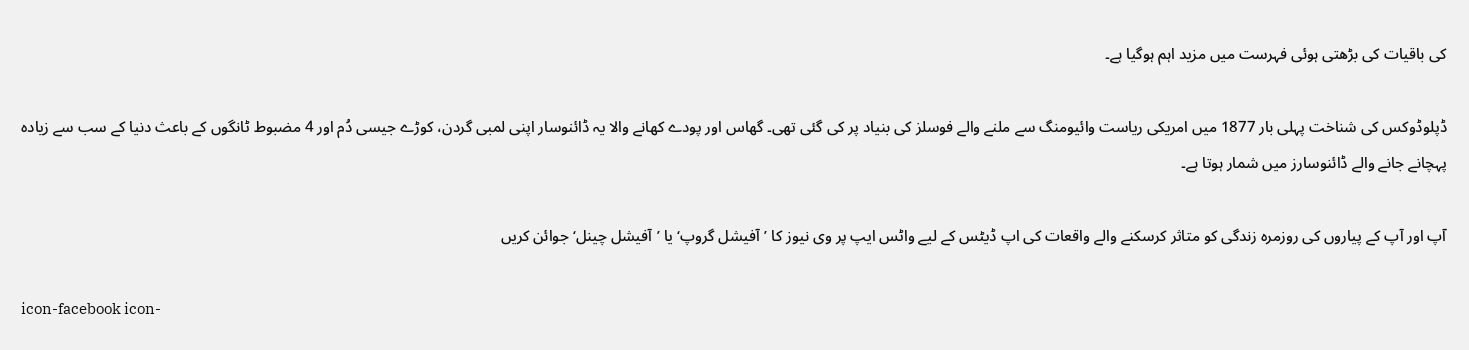کی باقیات کی بڑھتی ہوئی فہرست میں مزید اہم ہوگیا ہے۔

ڈپلوڈوکس کی شناخت پہلی بار 1877 میں امریکی ریاست وائیومنگ سے ملنے والے فوسلز کی بنیاد پر کی گئی تھی۔ گھاس اور پودے کھانے والا یہ ڈائنوسار اپنی لمبی گردن، کوڑے جیسی دُم اور 4 مضبوط ٹانگوں کے باعث دنیا کے سب سے زیادہ پہچانے جانے والے ڈائنوسارز میں شمار ہوتا ہے۔

آپ اور آپ کے پیاروں کی روزمرہ زندگی کو متاثر کرسکنے والے واقعات کی اپ ڈیٹس کے لیے واٹس ایپ پر وی نیوز کا ’آفیشل گروپ‘ یا ’آفیشل چینل‘ جوائن کریں

icon-facebook icon-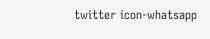twitter icon-whatsapp